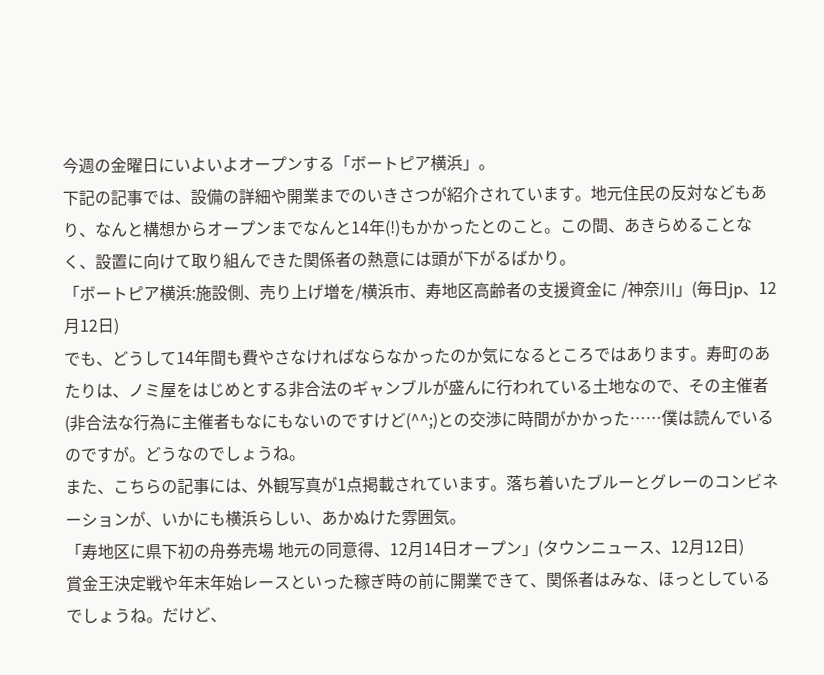今週の金曜日にいよいよオープンする「ボートピア横浜」。
下記の記事では、設備の詳細や開業までのいきさつが紹介されています。地元住民の反対などもあり、なんと構想からオープンまでなんと14年(!)もかかったとのこと。この間、あきらめることなく、設置に向けて取り組んできた関係者の熱意には頭が下がるばかり。
「ボートピア横浜:施設側、売り上げ増を/横浜市、寿地区高齢者の支援資金に /神奈川」(毎日jp、12月12日)
でも、どうして14年間も費やさなければならなかったのか気になるところではあります。寿町のあたりは、ノミ屋をはじめとする非合法のギャンブルが盛んに行われている土地なので、その主催者(非合法な行為に主催者もなにもないのですけど(^^;)との交渉に時間がかかった……僕は読んでいるのですが。どうなのでしょうね。
また、こちらの記事には、外観写真が1点掲載されています。落ち着いたブルーとグレーのコンビネーションが、いかにも横浜らしい、あかぬけた雰囲気。
「寿地区に県下初の舟券売場 地元の同意得、12月14日オープン」(タウンニュース、12月12日)
賞金王決定戦や年末年始レースといった稼ぎ時の前に開業できて、関係者はみな、ほっとしているでしょうね。だけど、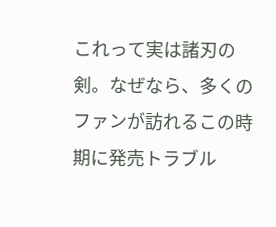これって実は諸刃の剣。なぜなら、多くのファンが訪れるこの時期に発売トラブル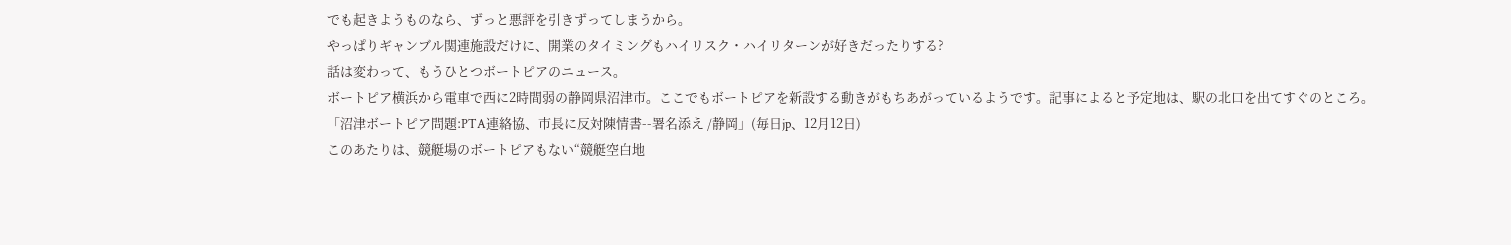でも起きようものなら、ずっと悪評を引きずってしまうから。
やっぱりギャンブル関連施設だけに、開業のタイミングもハイリスク・ハイリターンが好きだったりする?
話は変わって、もうひとつボートピアのニュース。
ボートピア横浜から電車で西に2時間弱の静岡県沼津市。ここでもボートピアを新設する動きがもちあがっているようです。記事によると予定地は、駅の北口を出てすぐのところ。
「沼津ボートピア問題:PTA連絡協、市長に反対陳情書--署名添え /静岡」(毎日jp、12月12日)
このあたりは、競艇場のボートピアもない“競艇空白地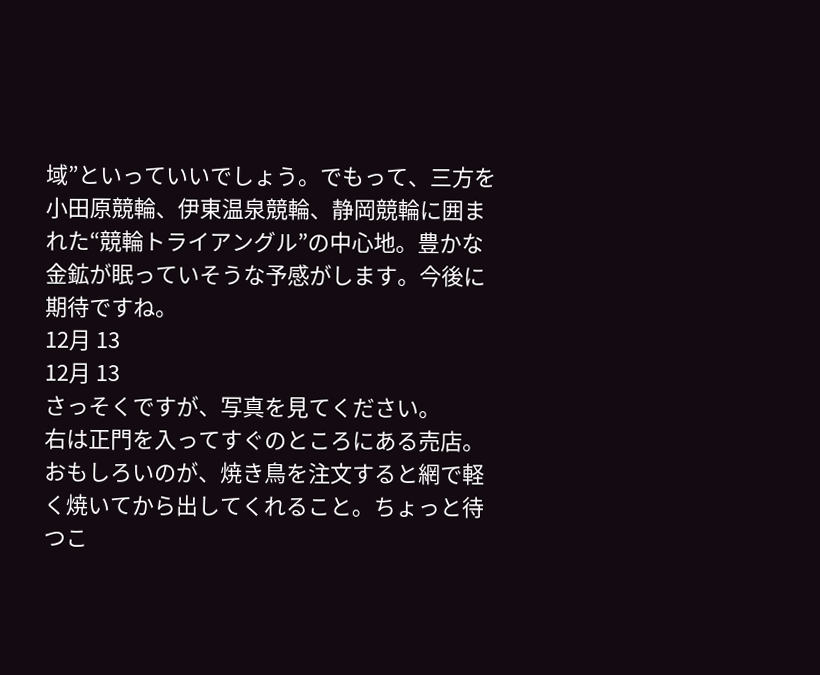域”といっていいでしょう。でもって、三方を小田原競輪、伊東温泉競輪、静岡競輪に囲まれた“競輪トライアングル”の中心地。豊かな金鉱が眠っていそうな予感がします。今後に期待ですね。
12月 13
12月 13
さっそくですが、写真を見てください。
右は正門を入ってすぐのところにある売店。おもしろいのが、焼き鳥を注文すると網で軽く焼いてから出してくれること。ちょっと待つこ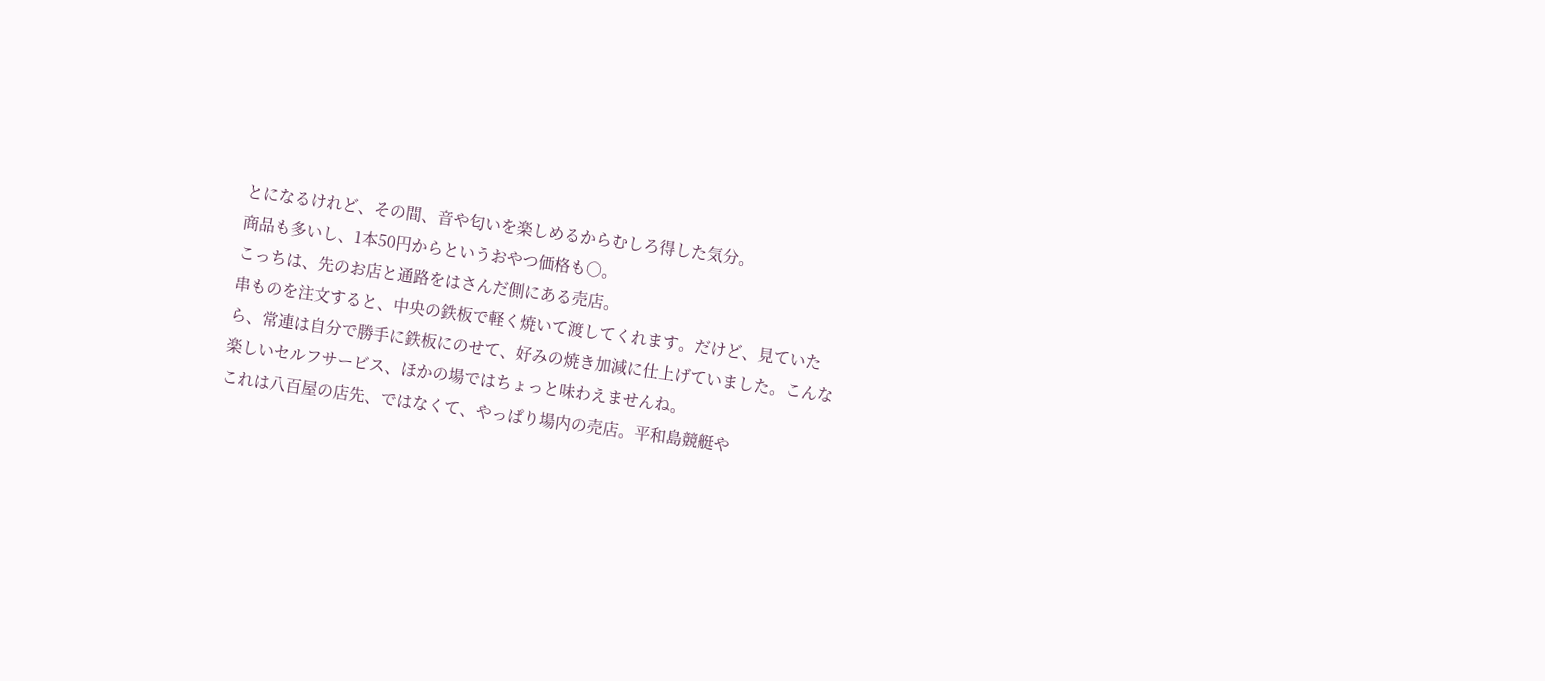とになるけれど、その間、音や匂いを楽しめるからむしろ得した気分。
商品も多いし、1本50円からというおやつ価格も○。
こっちは、先のお店と通路をはさんだ側にある売店。
串ものを注文すると、中央の鉄板で軽く焼いて渡してくれます。だけど、見ていたら、常連は自分で勝手に鉄板にのせて、好みの焼き加減に仕上げていました。こんな楽しいセルフサービス、ほかの場ではちょっと味わえませんね。
これは八百屋の店先、ではなくて、やっぱり場内の売店。平和島競艇や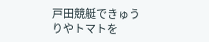戸田競艇できゅうりやトマトを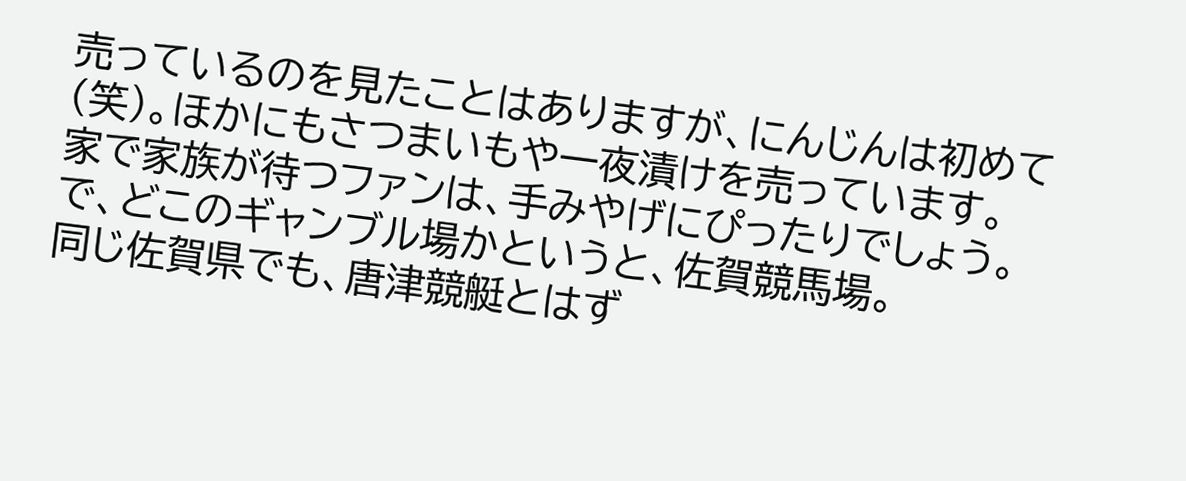売っているのを見たことはありますが、にんじんは初めて(笑)。ほかにもさつまいもや一夜漬けを売っています。
家で家族が待つファンは、手みやげにぴったりでしょう。
で、どこのギャンブル場かというと、佐賀競馬場。
同じ佐賀県でも、唐津競艇とはず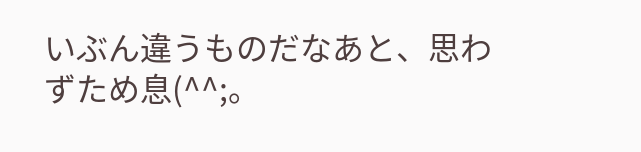いぶん違うものだなあと、思わずため息(^^;。